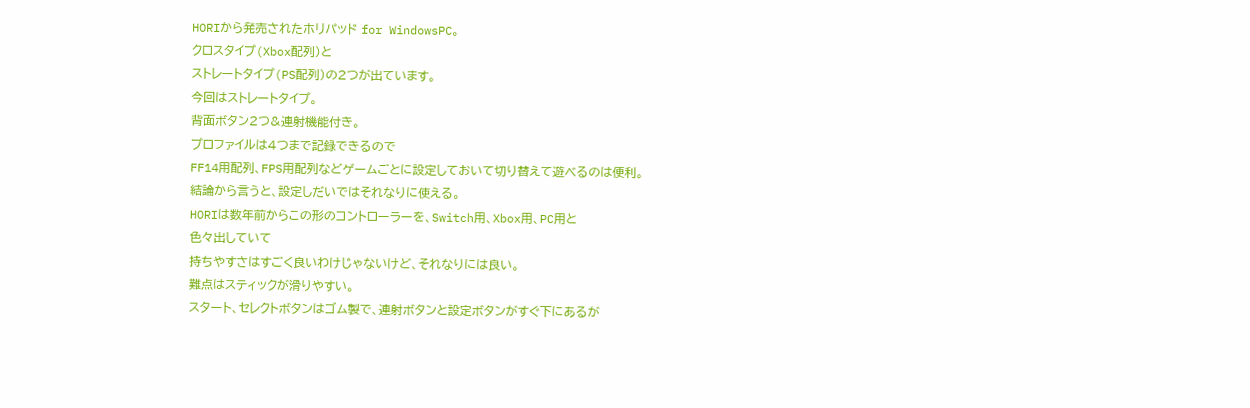HORIから発売されたホリパッド for WindowsPC。
クロスタイプ(Xbox配列)と
ストレートタイプ(PS配列)の2つが出ています。
今回はストレートタイプ。
背面ボタン2つ&連射機能付き。
プロファイルは4つまで記録できるので
FF14用配列、FPS用配列などゲームごとに設定しておいて切り替えて遊べるのは便利。
結論から言うと、設定しだいではそれなりに使える。
HORIは数年前からこの形のコントローラーを、Switch用、Xbox用、PC用と
色々出していて
持ちやすさはすごく良いわけじゃないけど、それなりには良い。
難点はスティックが滑りやすい。
スタート、セレクトボタンはゴム製で、連射ボタンと設定ボタンがすぐ下にあるが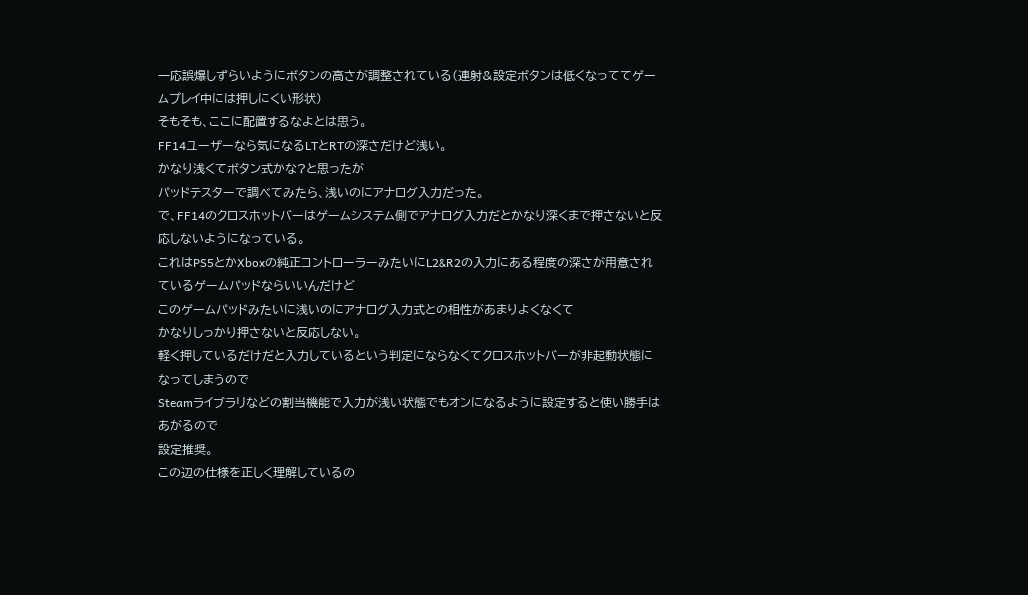一応誤爆しずらいようにボタンの高さが調整されている(連射&設定ボタンは低くなっててゲームプレイ中には押しにくい形状)
そもそも、ここに配置するなよとは思う。
FF14ユーザーなら気になるLTとRTの深さだけど浅い。
かなり浅くてボタン式かな?と思ったが
パッドテスターで調べてみたら、浅いのにアナログ入力だった。
で、FF14のクロスホットバーはゲームシステム側でアナログ入力だとかなり深くまで押さないと反応しないようになっている。
これはPS5とかXboxの純正コントローラーみたいにL2&R2の入力にある程度の深さが用意されているゲームパッドならいいんだけど
このゲームパッドみたいに浅いのにアナログ入力式との相性があまりよくなくて
かなりしっかり押さないと反応しない。
軽く押しているだけだと入力しているという判定にならなくてクロスホットバーが非起動状態になってしまうので
Steamライブラリなどの割当機能で入力が浅い状態でもオンになるように設定すると使い勝手はあがるので
設定推奨。
この辺の仕様を正しく理解しているの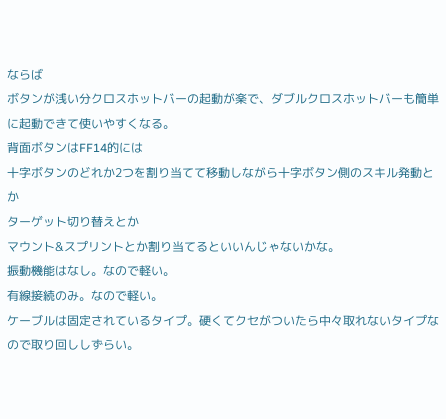ならば
ボタンが浅い分クロスホットバーの起動が楽で、ダブルクロスホットバーも簡単に起動できて使いやすくなる。
背面ボタンはFF14的には
十字ボタンのどれか2つを割り当てて移動しながら十字ボタン側のスキル発動とか
ターゲット切り替えとか
マウント&スプリントとか割り当てるといいんじゃないかな。
振動機能はなし。なので軽い。
有線接続のみ。なので軽い。
ケーブルは固定されているタイプ。硬くてクセがついたら中々取れないタイプなので取り回ししずらい。